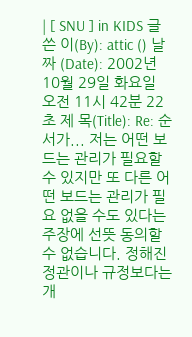| [ SNU ] in KIDS 글 쓴 이(By): attic () 날 짜 (Date): 2002년 10월 29일 화요일 오전 11시 42분 22초 제 목(Title): Re: 순서가... 저는 어떤 보드는 관리가 필요할 수 있지만 또 다른 어떤 보드는 관리가 필요 없을 수도 있다는 주장에 선뜻 동의할 수 없습니다. 정해진 정관이나 규정보다는 개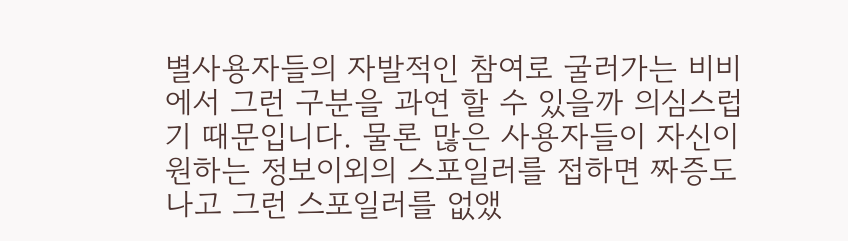별사용자들의 자발적인 참여로 굴러가는 비비에서 그런 구분을 과연 할 수 있을까 의심스럽기 때문입니다. 물론 많은 사용자들이 자신이 원하는 정보이외의 스포일러를 접하면 짜증도 나고 그런 스포일러를 없앴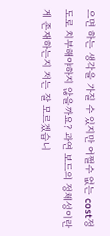으면 하는 생각을 가질 수 있지만 어쩔수 없는 cost정도로 치부해야하지 않을까요? 과연 보드의 정체성이란게 존재하는지 저는 잘 모르겠습니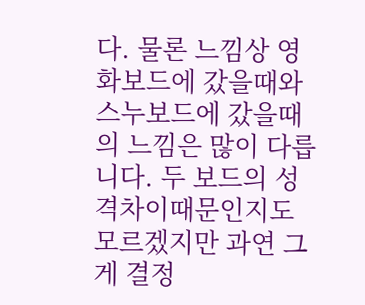다. 물론 느낌상 영화보드에 갔을때와 스누보드에 갔을때의 느낌은 많이 다릅니다. 두 보드의 성격차이때문인지도 모르겠지만 과연 그게 결정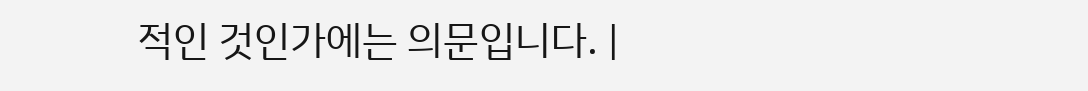적인 것인가에는 의문입니다. |